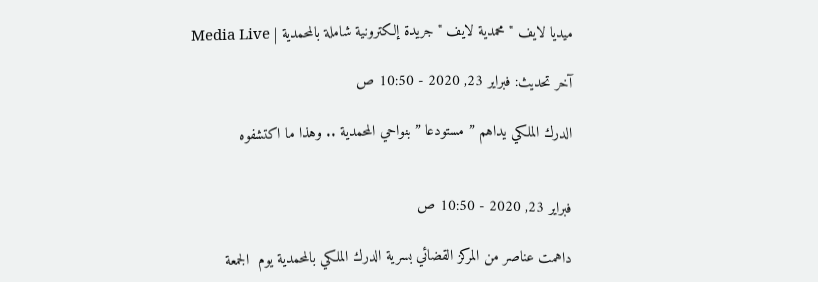ميديا لايف " محمدية لايف " جريدة إلكترونية شاملة بالمحمدية | Media Live

آخر تحديث: فبراير 23, 2020 - 10:50 ص

الدرك الملكي يداهم ” مستودعا ” بنواحي المحمدية .. وهذا ما اكتشفوه


فبراير 23, 2020 - 10:50 ص

داهمت عناصر من المركز القضائي بسرية الدرك الملكي بالمحمدية يوم  الجمعة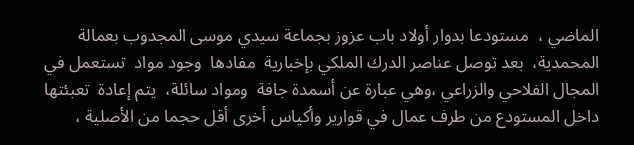الماضي ،  مستودعا بدوار أولاد باب عزوز بجماعة سيدي موسى المجدوب بعمالة المحمدية،  بعد توصل عناصر الدرك الملكي بإخبارية  مفادها  وجود مواد  تستعمل في المجال الفلاحي والزراعي ،وهي عبارة عن أسمدة جافة  ومواد سائلة،  يتم إعادة  تعبئتها  داخل المستودع من طرف عمال في قوارير وأكياس أخرى أقل حجما من الأصلية ،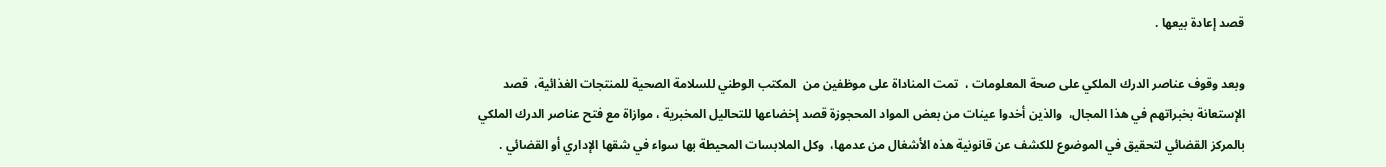قصد إعادة بيعها .

وبعد وقوف عناصر الدرك الملكي على صحة المعلومات ،  تمت المناداة على موظفين من  المكتب الوطني للسلامة الصحية للمنتجات الغذائية،  قصد الإستعانة بخبراتهم في هذا المجال،  والذين أخدوا عينات من بعض المواد المحجوزة قصد إخضاعها للتحاليل المخبرية ، موازاة مع فتح عناصر الدرك الملكي بالمركز القضائي لتحقيق في الموضوع للكشف عن قانونية هذه الأشغال من عدمها،  وكل الملابسات المحيطة بها سواء في شقها الإداري أو القضائي .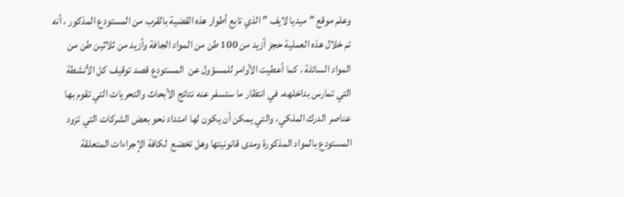وعلم موقع ” ميديا لايف ” الذي تابع أطوار هذه القضية بالقرب من المستودع المذكور ، أنه تم خلال هذه العملية حجز أزيد من 100 طن من المواد الجافة وأزيد من ثلاثين طن من المواد السائلة ، كما أعطيت الأوامر للمسؤول عن  المستودع قصد توقيف كل الأنشطة التي تمارس بداخلهه، في انتظار ما ستسفر عنه نتائج الأبحاث والتحريات التي تقوم بها عناصر الدرك الملكي، والتي يمكن أن يكون لها امتداد نحو بعض الشركات التي تزود المستودع بالمواد المذكورة ومدى قانونيتها وهل تخضع  لكافة الإجراءات المتعلقة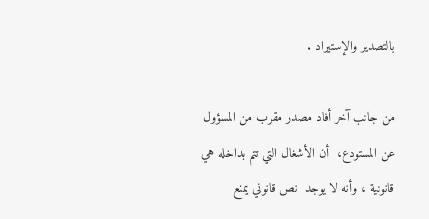بالتصدير والإستيراد .

من جانب آخر أفاد مصدر مقرب من المسؤول عن المستودع،  أن الأشغال التي تتم بداخله هي قانونية ، وأنه لا يوجد  نص قانوني يمنع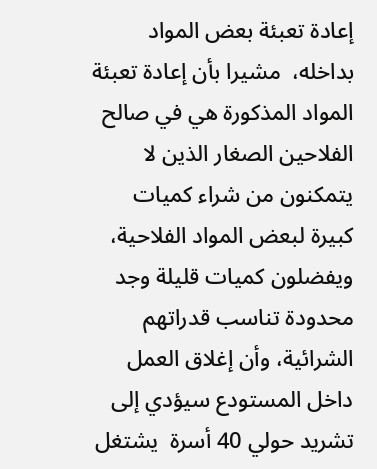إعادة تعبئة بعض المواد بداخله،  مشيرا بأن إعادة تعبئة المواد المذكورة هي في صالح الفلاحين الصغار الذين لا يتمكنون من شراء كميات كبيرة لبعض المواد الفلاحية،  ويفضلون كميات قليلة وجد محدودة تناسب قدراتهم الشرائية، وأن إغلاق العمل داخل المستودع سيؤدي إلى تشريد حولي 40 أسرة  يشتغل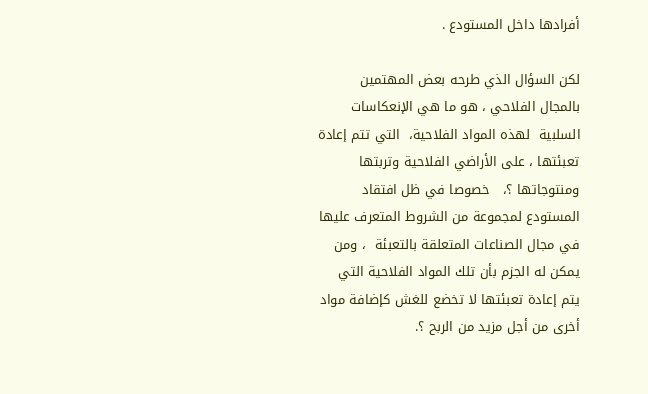أفرادها داخل المستودع .

لكن السؤال الذي طرحه بعض المهتمين بالمجال الفلاحي ، هو ما هي الإنعكاسات السلبية  لهذه المواد الفلاحية،  التي تتم إعادة تعبئتها ، على الأراضي الفلاحية وتربتها  ومنتوجاتها ؟،   خصوصا في ظل افتقاد المستودع لمجموعة من الشروط المتعرف عليها في مجال الصناعات المتعلقة بالتعبئة  ، ومن يمكن له الجزم بأن تلك المواد الفلاحية التي يتم إعادة تعبئتها لا تخضع للغش كإضافة مواد أخرى من أجل مزيد من الربح ؟.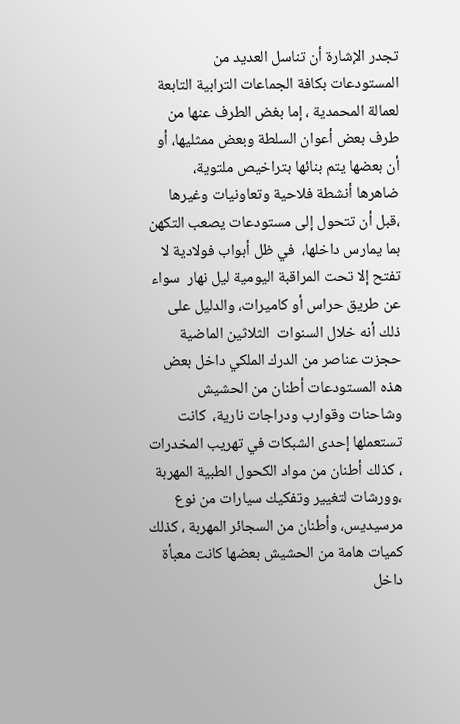تجدر الإشارة أن تناسل العديد من المستودعات بكافة الجماعات الترابية التابعة لعمالة المحمدية ، إما بغض الطرف عنها من طرف بعض أعوان السلطة وبعض ممثليها، أو أن بعضها يتم بنائها بتراخيص ملتوية،  ضاهرها أنشطة فلاحية وتعاونيات وغيرها ،قبل أن تتحول إلى مستودعات يصعب التكهن بما يمارس داخلها،  في ظل أبواب فولادية لا تفتح إلا تحت المراقبة اليومية ليل نهار  سواء عن طريق حراس أو كاميرات، والدليل على ذلك أنه خلال السنوات  الثلاثين الماضية حجزت عناصر من الدرك الملكي داخل بعض هذه المستودعات أطنان من الحشيش وشاحنات وقوارب ودراجات نارية،  كانت تستعملها إحدى الشبكات في تهريب المخدرات ، كذلك أطنان من مواد الكحول الطبية المهربة ،وورشات لتغيير وتفكيك سيارات من نوع مرسيديس، وأطنان من السجائر المهربة ، كذلك كميات هامة من الحشيش بعضها كانت معبأة داخل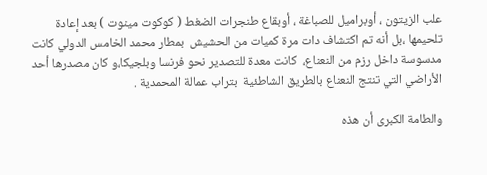علب الزيتون ، أوبراميل للصباغة ، أوبقاع طنجرات الضغط ( كوكوت مينوت ) بعد إعادة تلحيمها ،بل أنه تم اكتشاف دات مرة كميات من الحشيش  بمطار محمد الخامس الدولي كانت مدسوسة داخل رزم من النعناع،  كانت معدة للتصدير نحو فرنسا وبلجيكا،و كان مصدرها أحد الأراضي التي تنتج النعناع بالطريق الشاطئية  بتراب عمالة المحمدية .

والطامة الكبرى أن هذه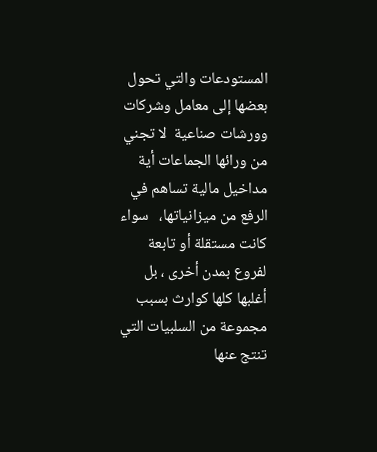المستودعات والتي تحول بعضها إلى معامل وشركات وورشات صناعية  لا تجني من ورائها الجماعات أية مداخيل مالية تساهم في الرفع من ميزانياتها،   سواء كانت مستقلة أو تابعة لفروع بمدن أخرى ، بل أغلبها كلها كوارث بسبب مجموعة من السلبيات التي تنتج عنها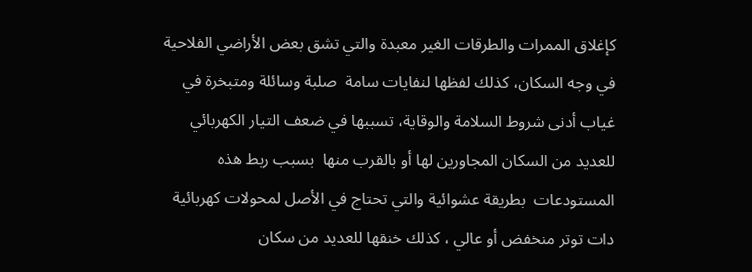كإغلاق الممرات والطرقات الغير معبدة والتي تشق بعض الأراضي الفلاحية في وجه السكان، كذلك لفظها لنفايات سامة  صلبة وسائلة ومتبخرة في غياب أدنى شروط السلامة والوقاية، تسببها في ضعف التيار الكهربائي للعديد من السكان المجاورين لها أو بالقرب منها  بسبب ربط هذه المستودعات  بطريقة عشوائية والتي تحتاج في الأصل لمحولات كهربائية دات توتر منخفض أو عالي ، كذلك خنقها للعديد من سكان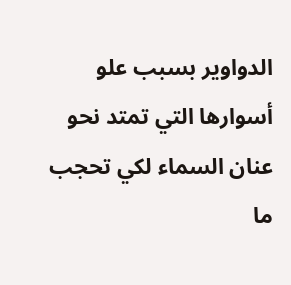الدواوير بسبب علو أسوارها التي تمتد نحو عنان السماء لكي تحجب ما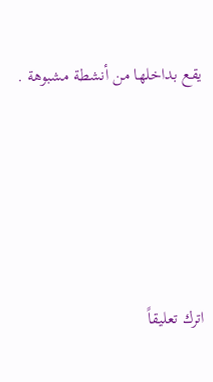يقع بداخلها من أنشطة مشبوهة .





اترك تعليقاً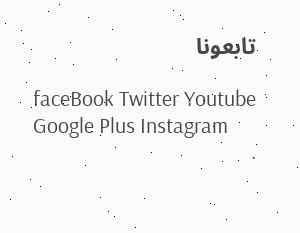تابعونا

faceBook Twitter Youtube Google Plus Instagram
.